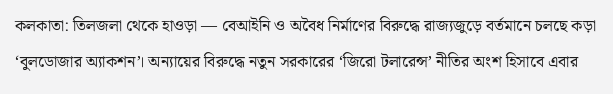কলকাতা: তিলজলা থেকে হাওড়া — বেআইনি ও অবৈধ নির্মাণের বিরুদ্ধে রাজ্যজুড়ে বর্তমানে চলছে কড়া ‘বুলডোজার অ্যাকশন’। অন্যায়ের বিরুদ্ধে নতুন সরকারের ‘জিরো টলারেন্স’ নীতির অংশ হিসাবে এবার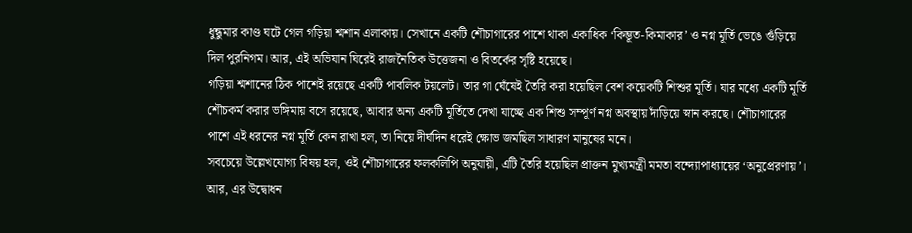ধুন্ধুমার কাণ্ড ঘটে গেল গড়িয়া শ্মশান এলাকায়। সেখানে একটি শৌচাগারের পাশে থাকা একাধিক ‘কিম্ভূত-কিমাকার’ ও নগ্ন মূর্তি ভেঙে গুঁড়িয়ে দিল পুরনিগম। আর, এই অভিযান ঘিরেই রাজনৈতিক উত্তেজনা ও বিতর্কের সৃষ্টি হয়েছে।
গড়িয়া শ্মশানের ঠিক পাশেই রয়েছে একটি পাবলিক টয়লেট। তার গা ঘেঁষেই তৈরি করা হয়েছিল বেশ কয়েকটি শিশুর মূর্তি। যার মধ্যে একটি মূর্তি শৌচকর্ম করার ভঙ্গিমায় বসে রয়েছে, আবার অন্য একটি মূর্তিতে দেখা যাচ্ছে এক শিশু সম্পূর্ণ নগ্ন অবস্থায় দাঁড়িয়ে স্নান করছে। শৌচাগারের পাশে এই ধরনের নগ্ন মূর্তি কেন রাখা হল, তা নিয়ে দীর্ঘদিন ধরেই ক্ষোভ জমছিল সাধারণ মানুষের মনে।
সবচেয়ে উল্লেখযোগ্য বিষয় হল, ওই শৌচাগারের ফলকলিপি অনুযায়ী, এটি তৈরি হয়েছিল প্রাক্তন মুখ্যমন্ত্রী মমতা বন্দ্যোপাধ্যায়ের ‘অনুপ্রেরণায়’। আর, এর উদ্বোধন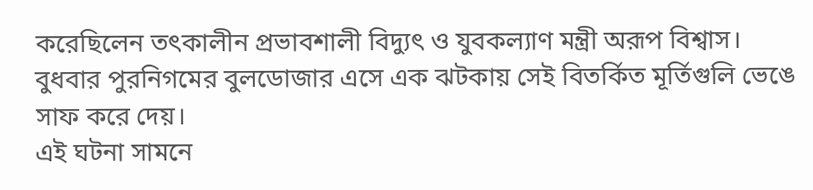করেছিলেন তৎকালীন প্রভাবশালী বিদ্যুৎ ও যুবকল্যাণ মন্ত্রী অরূপ বিশ্বাস। বুধবার পুরনিগমের বুলডোজার এসে এক ঝটকায় সেই বিতর্কিত মূর্তিগুলি ভেঙে সাফ করে দেয়।
এই ঘটনা সামনে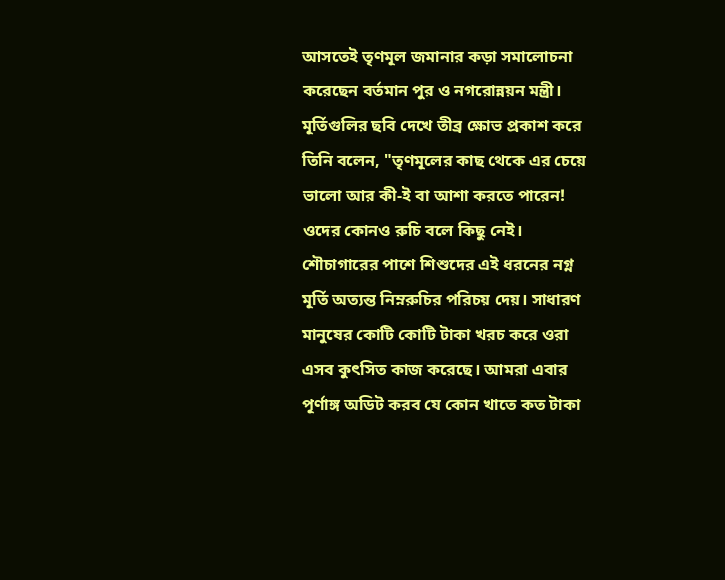আসতেই তৃণমূল জমানার কড়া সমালোচনা করেছেন বর্তমান পুর ও নগরোন্নয়ন মন্ত্রী। মূর্তিগুলির ছবি দেখে তীব্র ক্ষোভ প্রকাশ করে তিনি বলেন, "তৃণমূলের কাছ থেকে এর চেয়ে ভালো আর কী-ই বা আশা করতে পারেন! ওদের কোনও রুচি বলে কিছু নেই। শৌচাগারের পাশে শিশুদের এই ধরনের নগ্ন মূর্তি অত্যন্ত নিম্নরুচির পরিচয় দেয়। সাধারণ মানুষের কোটি কোটি টাকা খরচ করে ওরা এসব কুৎসিত কাজ করেছে। আমরা এবার পূর্ণাঙ্গ অডিট করব যে কোন খাতে কত টাকা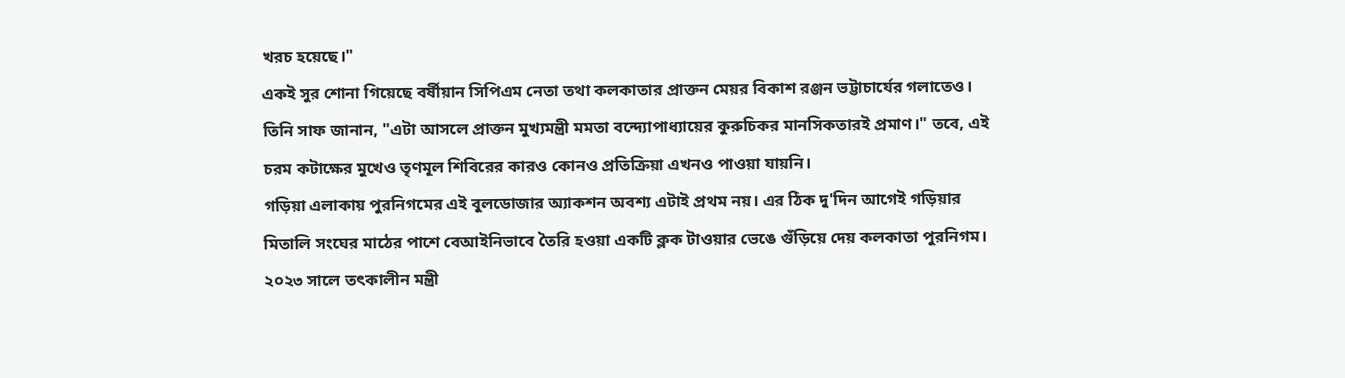খরচ হয়েছে।"
একই সুর শোনা গিয়েছে বর্ষীয়ান সিপিএম নেতা তথা কলকাতার প্রাক্তন মেয়র বিকাশ রঞ্জন ভট্টাচার্যের গলাতেও। তিনি সাফ জানান, "এটা আসলে প্রাক্তন মুখ্যমন্ত্রী মমতা বন্দ্যোপাধ্যায়ের কুরুচিকর মানসিকতারই প্রমাণ।" তবে, এই চরম কটাক্ষের মুখেও তৃণমূল শিবিরের কারও কোনও প্রতিক্রিয়া এখনও পাওয়া যায়নি।
গড়িয়া এলাকায় পুরনিগমের এই বুলডোজার অ্যাকশন অবশ্য এটাই প্রথম নয়। এর ঠিক দু'দিন আগেই গড়িয়ার মিতালি সংঘের মাঠের পাশে বেআইনিভাবে তৈরি হওয়া একটি ক্লক টাওয়ার ভেঙে গুঁড়িয়ে দেয় কলকাতা পুরনিগম। ২০২৩ সালে তৎকালীন মন্ত্রী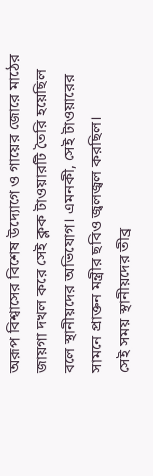অরূপ বিশ্বাসের বিশেষ উদ্যোগে ও গায়ের জোরে মাঠের জায়গা দখল করে সেই ক্লক টাওয়ারটি তৈরি হয়েছিল বলে স্থানীয়দের অভিযোগ। এমনকী, সেই টাওয়ারের সামনে প্রাক্তন মন্ত্রীর ছবিও জ্বলজ্বল করছিল।
সেই সময় স্থানীয়দের তীব্র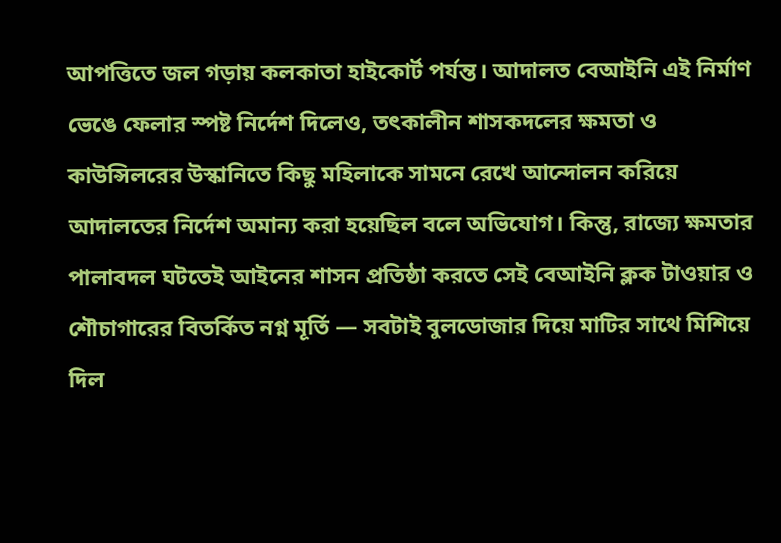আপত্তিতে জল গড়ায় কলকাতা হাইকোর্ট পর্যন্ত। আদালত বেআইনি এই নির্মাণ ভেঙে ফেলার স্পষ্ট নির্দেশ দিলেও, তৎকালীন শাসকদলের ক্ষমতা ও কাউন্সিলরের উস্কানিতে কিছু মহিলাকে সামনে রেখে আন্দোলন করিয়ে আদালতের নির্দেশ অমান্য করা হয়েছিল বলে অভিযোগ। কিন্তু, রাজ্যে ক্ষমতার পালাবদল ঘটতেই আইনের শাসন প্রতিষ্ঠা করতে সেই বেআইনি ক্লক টাওয়ার ও শৌচাগারের বিতর্কিত নগ্ন মূর্তি — সবটাই বুলডোজার দিয়ে মাটির সাথে মিশিয়ে দিল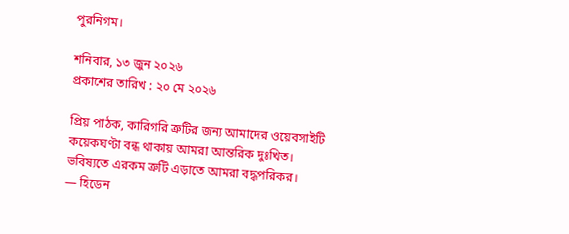পুরনিগম।

শনিবার, ১৩ জুন ২০২৬
প্রকাশের তারিখ : ২০ মে ২০২৬

প্রিয় পাঠক, কারিগরি ত্রুটির জন্য আমাদের ওয়েবসাইটি কয়েকঘণ্টা বন্ধ থাকায় আমরা আন্তরিক দুঃখিত। ভবিষ্যতে এরকম ত্রুটি এড়াতে আমরা বদ্ধপরিকর।
— হিডেন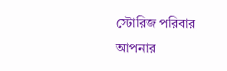স্টোরিজ পরিবার
আপনার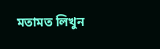মতামত লিখুন